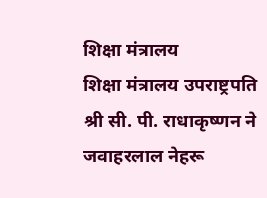शिक्षा मंत्रालय
शिक्षा मंत्रालय उपराष्ट्रपति श्री सी. पी. राधाकृष्णन ने जवाहरलाल नेहरू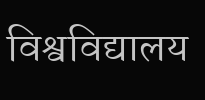विश्वविद्यालय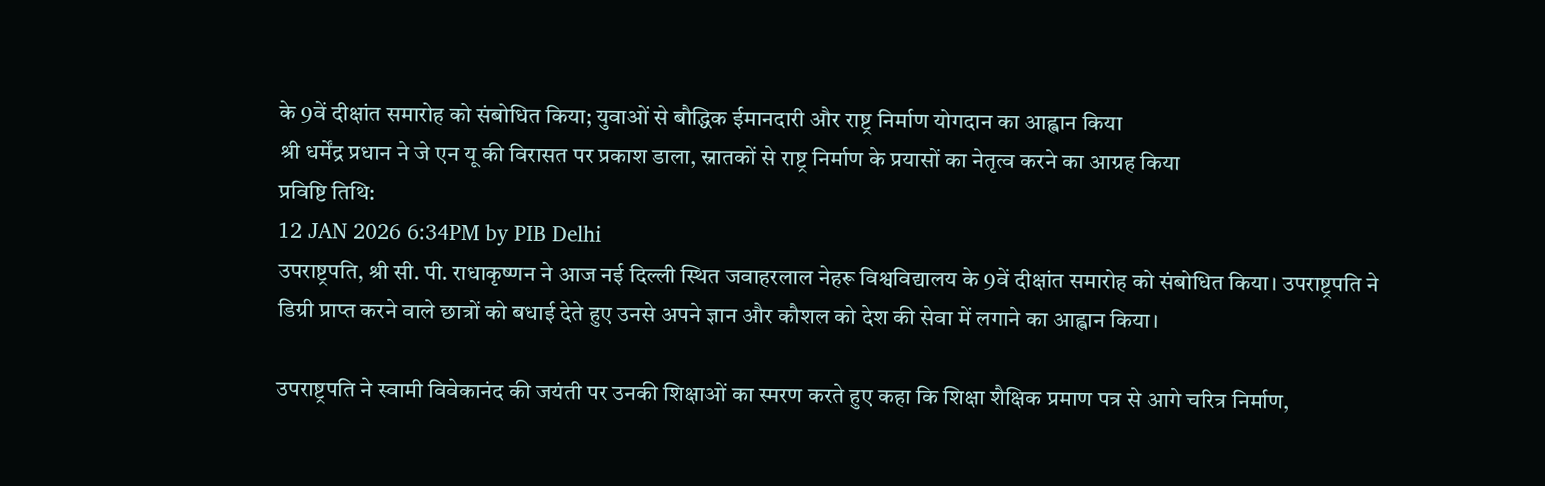के 9वें दीक्षांत समारोह को संबोधित किया; युवाओं से बौद्धिक ईमानदारी और राष्ट्र निर्माण योगदान का आह्वान किया
श्री धर्मेंद्र प्रधान ने जे एन यू की विरासत पर प्रकाश डाला, स्नातकों से राष्ट्र निर्माण के प्रयासों का नेतृत्व करने का आग्रह किया
प्रविष्टि तिथि:
12 JAN 2026 6:34PM by PIB Delhi
उपराष्ट्रपति, श्री सी. पी. राधाकृष्णन ने आज नई दिल्ली स्थित जवाहरलाल नेहरू विश्वविद्यालय के 9वें दीक्षांत समारोह को संबोधित किया। उपराष्ट्रपति ने डिग्री प्राप्त करने वाले छात्रों को बधाई देते हुए उनसे अपने ज्ञान और कौशल को देश की सेवा में लगाने का आह्वान किया।

उपराष्ट्रपति ने स्वामी विवेकानंद की जयंती पर उनकी शिक्षाओं का स्मरण करते हुए कहा कि शिक्षा शैक्षिक प्रमाण पत्र से आगे चरित्र निर्माण,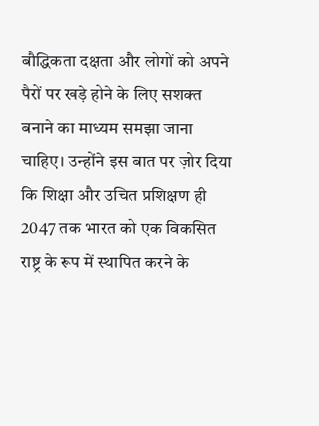बौद्धिकता दक्षता और लोगों को अपने पैरों पर खड़े होने के लिए सशक्त बनाने का माध्यम समझा जाना चाहिए। उन्होंने इस बात पर ज़ोर दिया कि शिक्षा और उचित प्रशिक्षण ही 2047 तक भारत को एक विकसित राष्ट्र के रूप में स्थापित करने के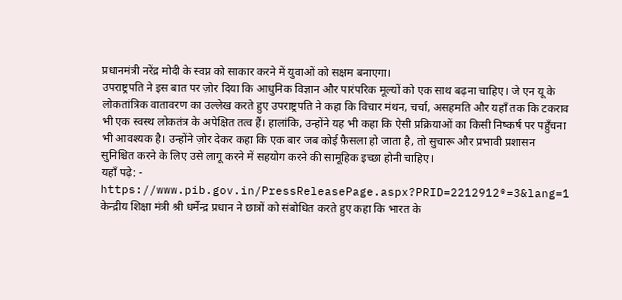प्रधानमंत्री नरेंद्र मोदी के स्वप्न को साकार करने में युवाओं को सक्षम बनाएगा।
उपराष्ट्रपति ने इस बात पर ज़ोर दिया कि आधुनिक विज्ञान और पारंपरिक मूल्यों को एक साथ बढ़ना चाहिए। जे एन यू के लोकतांत्रिक वातावरण का उल्लेख करते हुए उपराष्ट्रपति ने कहा कि विचार मंथन, चर्चा, असहमति और यहाँ तक कि टकराव भी एक स्वस्थ लोकतंत्र के अपेक्षित तत्व हैं। हालांकि, उन्होंने यह भी कहा कि ऐसी प्रक्रियाओं का किसी निष्कर्ष पर पहुँचना भी आवश्यक है। उन्होंने ज़ोर देकर कहा कि एक बार जब कोई फ़ैसला हो जाता है, तो सुचारू और प्रभावी प्रशासन सुनिश्चित करने के लिए उसे लागू करने में सहयोग करने की सामूहिक इच्छा होनी चाहिए।
यहाँ पढ़े: - https://www.pib.gov.in/PressReleasePage.aspx?PRID=2212912®=3&lang=1
केन्द्रीय शिक्षा मंत्री श्री धर्मेन्द्र प्रधान ने छात्रों को संबोधित करते हुए कहा कि भारत के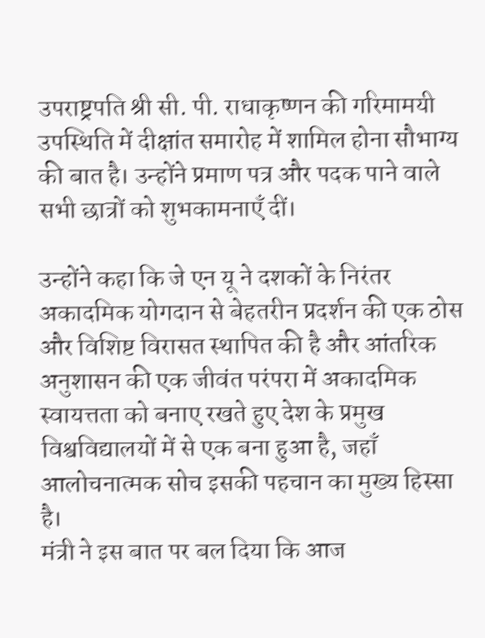उपराष्ट्रपति श्री सी. पी. राधाकृष्णन की गरिमामयी उपस्थिति में दीक्षांत समारोह में शामिल होना सौभाग्य की बात है। उन्होंने प्रमाण पत्र और पदक पाने वाले सभी छात्रों को शुभकामनाएँ दीं।

उन्होंने कहा कि जे एन यू ने दशकों के निरंतर अकादमिक योगदान से बेहतरीन प्रदर्शन की एक ठोस और विशिष्ट विरासत स्थापित की है और आंतरिक अनुशासन की एक जीवंत परंपरा में अकादमिक स्वायत्तता को बनाए रखते हुए देश के प्रमुख विश्वविद्यालयों में से एक बना हुआ है, जहाँ आलोचनात्मक सोच इसकी पहचान का मुख्य हिस्सा है।
मंत्री ने इस बात पर बल दिया कि आज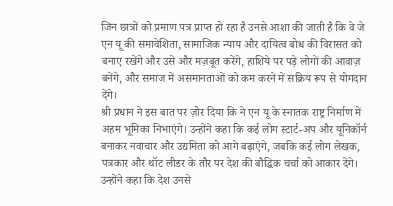जिन छात्रों को प्रमाण पत्र प्राप्त हो रहा है उनसे आशा की जाती है कि वे जे एन यू की समावेशिता, सामाजिक न्याय और दायित्व बोध की विरासत को बनाए रखेंगे और उसे और मज़बूत करेंगे, हाशिये पर पड़े लोगों की आवाज़ बनेंगे, और समाज में असमानताओं को कम करने में सक्रिय रूप से योगदान देंगे।
श्री प्रधान ने इस बात पर ज़ोर दिया कि ने एन यू के स्नातक राष्ट्र निर्माण में अहम भूमिका निभाएंगे। उन्होंने कहा कि कई लोग स्टार्ट-अप और यूनिकॉर्न बनाकर नवाचार और उद्यमिता को आगे बढ़ाएंगे, जबकि कई लोग लेखक, पत्रकार और थॉट लीडर के तौर पर देश की बौद्धिक चर्चा को आकार देंगे। उन्होंने कहा कि देश उनसे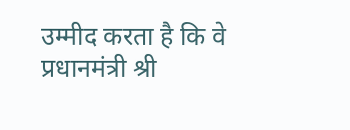उम्मीद करता है कि वे प्रधानमंत्री श्री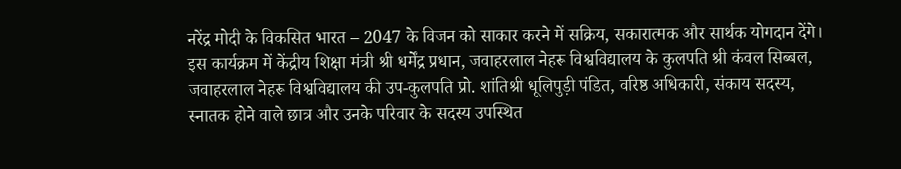नरेंद्र मोदी के विकसित भारत – 2047 के विजन को साकार करने में सक्रिय, सकारात्मक और सार्थक योगदान देंगे।
इस कार्यक्रम में केंद्रीय शिक्षा मंत्री श्री धर्मेंद्र प्रधान, जवाहरलाल नेहरू विश्वविद्यालय के कुलपति श्री कंवल सिब्बल, जवाहरलाल नेहरू विश्वविद्यालय की उप-कुलपति प्रो. शांतिश्री धूलिपुड़ी पंडित, वरिष्ठ अधिकारी, संकाय सदस्य, स्नातक होने वाले छात्र और उनके परिवार के सदस्य उपस्थित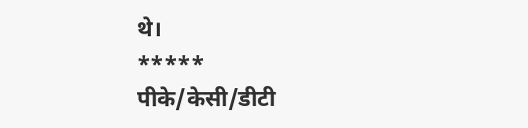थे।
*****
पीके/केसी/डीटी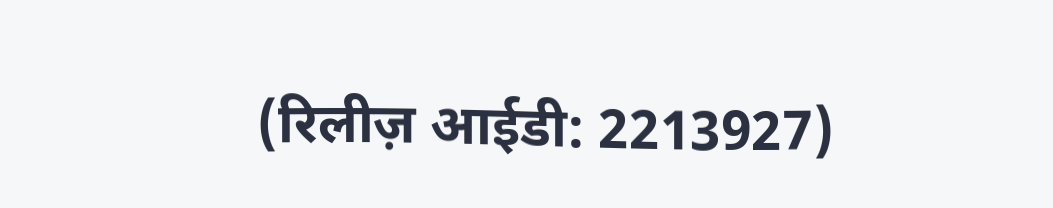(रिलीज़ आईडी: 2213927)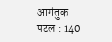आगंतुक पटल : 140